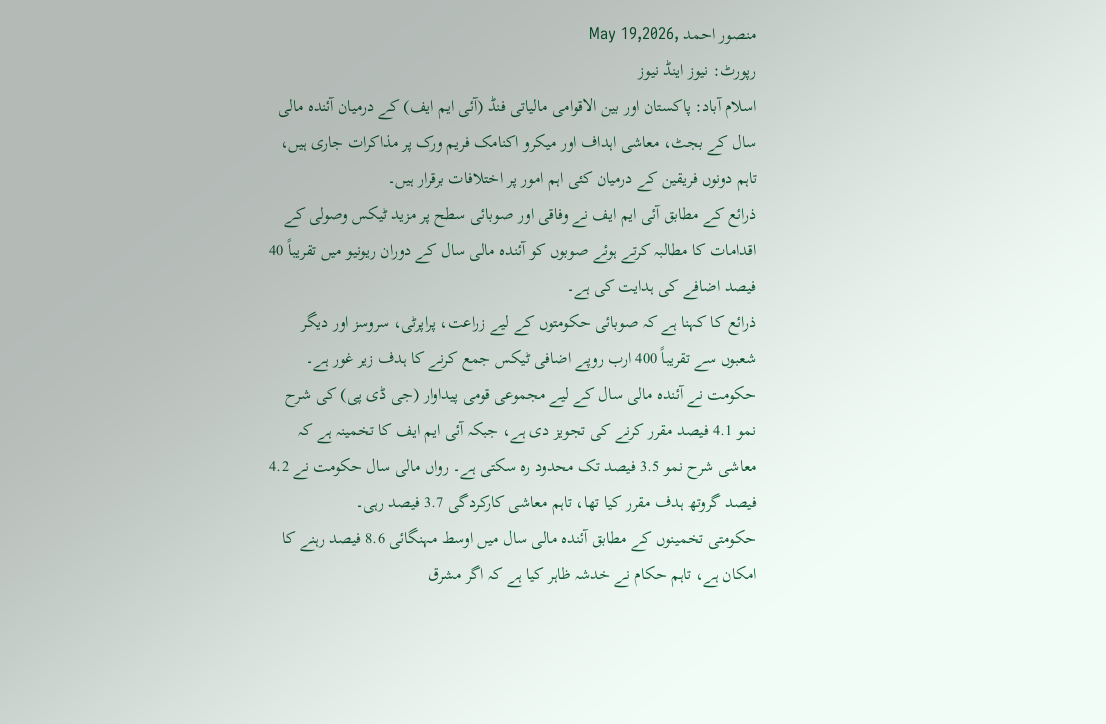منصور احمد ,May 19,2026
رپورٹ: نیوز اینڈ نیوز
اسلام آباد: پاکستان اور بین الاقوامی مالیاتی فنڈ (آئی ایم ایف) کے درمیان آئندہ مالی سال کے بجٹ، معاشی اہداف اور میکرو اکنامک فریم ورک پر مذاکرات جاری ہیں، تاہم دونوں فریقین کے درمیان کئی اہم امور پر اختلافات برقرار ہیں۔
ذرائع کے مطابق آئی ایم ایف نے وفاقی اور صوبائی سطح پر مزید ٹیکس وصولی کے اقدامات کا مطالبہ کرتے ہوئے صوبوں کو آئندہ مالی سال کے دوران ریونیو میں تقریباً 40 فیصد اضافے کی ہدایت کی ہے۔
ذرائع کا کہنا ہے کہ صوبائی حکومتوں کے لیے زراعت، پراپرٹی، سروسز اور دیگر شعبوں سے تقریباً 400 ارب روپے اضافی ٹیکس جمع کرنے کا ہدف زیر غور ہے۔
حکومت نے آئندہ مالی سال کے لیے مجموعی قومی پیداوار (جی ڈی پی) کی شرح نمو 4.1 فیصد مقرر کرنے کی تجویز دی ہے، جبکہ آئی ایم ایف کا تخمینہ ہے کہ معاشی شرح نمو 3.5 فیصد تک محدود رہ سکتی ہے۔ رواں مالی سال حکومت نے 4.2 فیصد گروتھ ہدف مقرر کیا تھا، تاہم معاشی کارکردگی 3.7 فیصد رہی۔
حکومتی تخمینوں کے مطابق آئندہ مالی سال میں اوسط مہنگائی 8.6 فیصد رہنے کا امکان ہے، تاہم حکام نے خدشہ ظاہر کیا ہے کہ اگر مشرق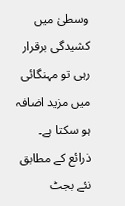وسطیٰ میں کشیدگی برقرار رہی تو مہنگائی میں مزید اضافہ ہو سکتا ہے۔
ذرائع کے مطابق نئے بجٹ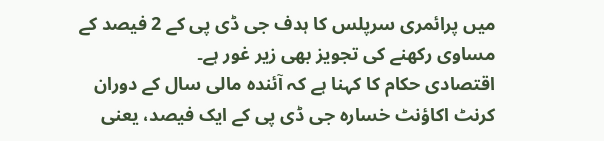میں پرائمری سرپلس کا ہدف جی ڈی پی کے 2 فیصد کے مساوی رکھنے کی تجویز بھی زیر غور ہے۔
اقتصادی حکام کا کہنا ہے کہ آئندہ مالی سال کے دوران کرنٹ اکاؤنٹ خسارہ جی ڈی پی کے ایک فیصد، یعنی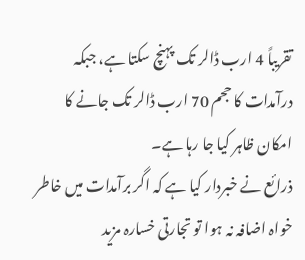تقریباً 4 ارب ڈالر تک پہنچ سکتا ہے، جبکہ درآمدات کا حجم 70 ارب ڈالر تک جانے کا امکان ظاہر کیا جا رہا ہے۔
ذرائع نے خبردار کیا ہے کہ اگر برآمدات میں خاطر خواہ اضافہ نہ ہوا تو تجارتی خسارہ مزید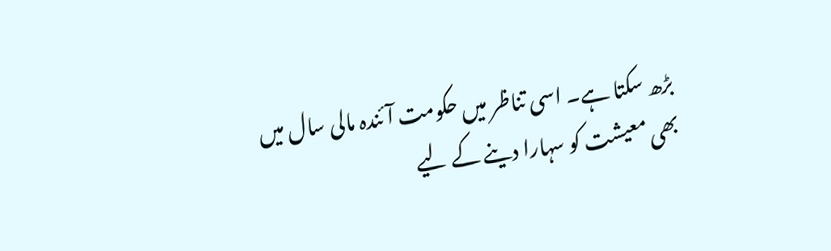بڑھ سکتا ہے۔ اسی تناظر میں حکومت آئندہ مالی سال میں بھی معیشت کو سہارا دینے کے لیے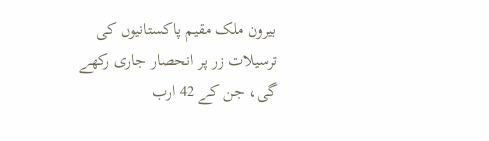بیرون ملک مقیم پاکستانیوں کی ترسیلات زر پر انحصار جاری رکھے گی، جن کے 42 ارب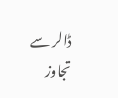ڈالر سے تجاوز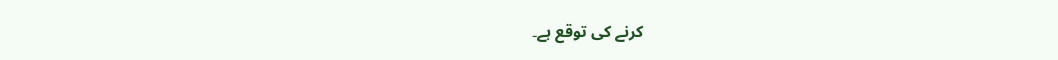کرنے کی توقع ہے۔